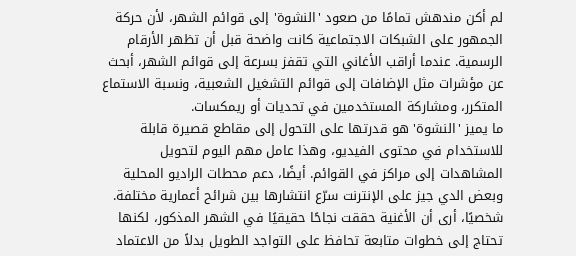لم أكن مندهش تمامًا من صعود 'النشوة' إلى قوائم الشهر، لأن حركة الجمهور على الشبكات الاجتماعية كانت واضحة قبل أن تظهر الأرقام الرسمية. عندما أراقب الأغاني التي تقفز بسرعة إلى قوائم الشهر، أبحث عن مؤشرات مثل الإضافات إلى قوائم التشغيل الشعبية، ونسبة الاستماع المتكرر، ومشاركة المستخدمين في تحديات أو ريمكسات.
ما يميز 'النشوة' هو قدرتها على التحول إلى مقاطع قصيرة قابلة للاستخدام في محتوى الفيديو، وهذا عامل مهم اليوم لتحويل المشاهدات إلى مراكز في القوائم. أيضًا، دعم محطات الراديو المحلية وبعض الدي جيز على الإنترنت سرّع انتشارها بين شرائح أعمارية مختلفة. شخصيًا، أرى أن الأغنية حققت نجاحًا حقيقيًا في الشهر المذكور، لكنها تحتاج إلى خطوات متابعة تحافظ على التواجد الطويل بدلاً من الاعتماد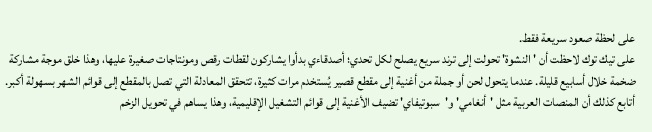على لحظة صعود سريعة فقط.
على تيك توك لاحظت أن 'النشوة' تحولت إلى ترند سريع يصلح لكل تحدي؛ أصدقاءي بدأوا يشاركون لقطات رقص ومونتاجات صغيرة عليها، وهذا خلق موجة مشاركة ضخمة خلال أسابيع قليلة. عندما يتحول لحن أو جملة من أغنية إلى مقطع قصير يُستخدم مرات كثيرة، تتحقق المعادلة التي تصل بالمقطع إلى قوائم الشهر بسهولة أكبر.
أتابع كذلك أن المنصات العربية مثل 'أنغامي' و'سبوتيفاي' تضيف الأغنية إلى قوائم التشغيل الإقليمية، وهذا يساهم في تحويل الزخم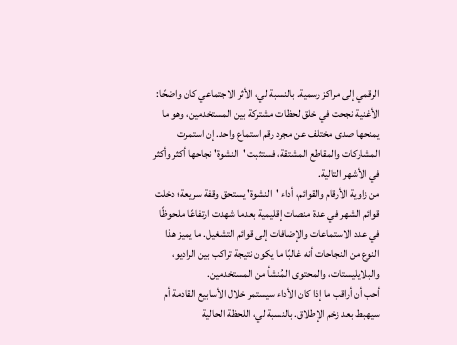الرقمي إلى مراكز رسمية. بالنسبة لي، الأثر الاجتماعي كان واضحًا: الأغنية نجحت في خلق لحظات مشتركة بين المستخدمين، وهو ما يمنحها صدى مختلف عن مجرد رقم استماع واحد. إن استمرت المشاركات والمقاطع المشتقة، فستثبت 'النشوة' نجاحها أكثر وأكثر في الأشهر التالية.
من زاوية الأرقام والقوائم، أداء 'النشوة' يستحق وقفة سريعة؛ دخلت قوائم الشهر في عدة منصات إقليمية بعدما شهدت ارتفاعًا ملحوظًا في عدد الاستماعات والإضافات إلى قوائم التشغيل. ما يميز هذا النوع من النجاحات أنه غالبًا ما يكون نتيجة تراكب بين الراديو، والبلايليستات، والمحتوى المُنشأ من المستخدمين.
أحب أن أراقب ما إذا كان الأداء سيستمر خلال الأسابيع القادمة أم سيهبط بعد زخم الإطلاق. بالنسبة لي، اللحظة الحالية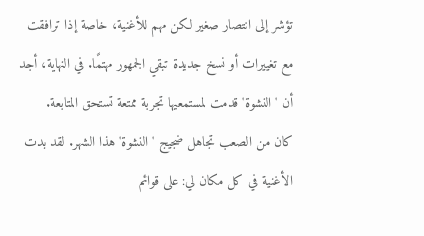تؤشر إلى انتصار صغير لكن مهم للأغنية، خاصة إذا ترافقت مع تغييرات أو نسخ جديدة تبقي الجمهور مهتمًا. في النهاية، أجد أن 'النشوة' قدمت لمستمعيها تجربة ممتعة تستحق المتابعة.
كان من الصعب تجاهل ضجيج 'النشوة' هذا الشهر. لقد بدت الأغنية في كل مكان لي: على قوائم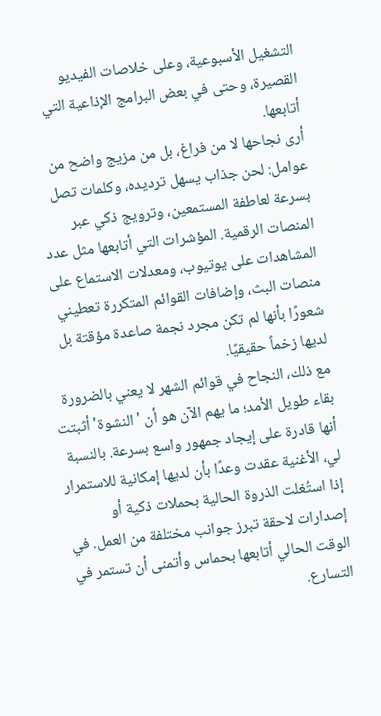التشغيل الأسبوعية، وعلى خلاصات الفيديو القصيرة، وحتى في بعض البرامج الإذاعية التي أتابعها.
أرى نجاحها لا من فراغ، بل من مزيج واضح من عوامل: لحن جذاب يسهل ترديده، وكلمات تصل بسرعة لعاطفة المستمعين، وترويج ذكي عبر المنصات الرقمية. المؤشرات التي أتابعها مثل عدد المشاهدات على يوتيوب، ومعدلات الاستماع على منصات البث، وإضافات القوائم المتكررة تعطيني شعورًا بأنها لم تكن مجرد نجمة صاعدة مؤقتة بل لديها زخماً حقيقيًا.
مع ذلك، النجاح في قوائم الشهر لا يعني بالضرورة بقاء طويل الأمد؛ ما يهم الآن هو أن 'النشوة' أثبتت أنها قادرة على إيجاد جمهور واسع بسرعة. بالنسبة لي، الأغنية عقدت وعدًا بأن لديها إمكانية للاستمرار إذا استُغلت الذروة الحالية بحملات ذكية أو إصدارات لاحقة تبرز جوانب مختلفة من العمل. في الوقت الحالي أتابعها بحماس وأتمنى أن تستمر في التسارع.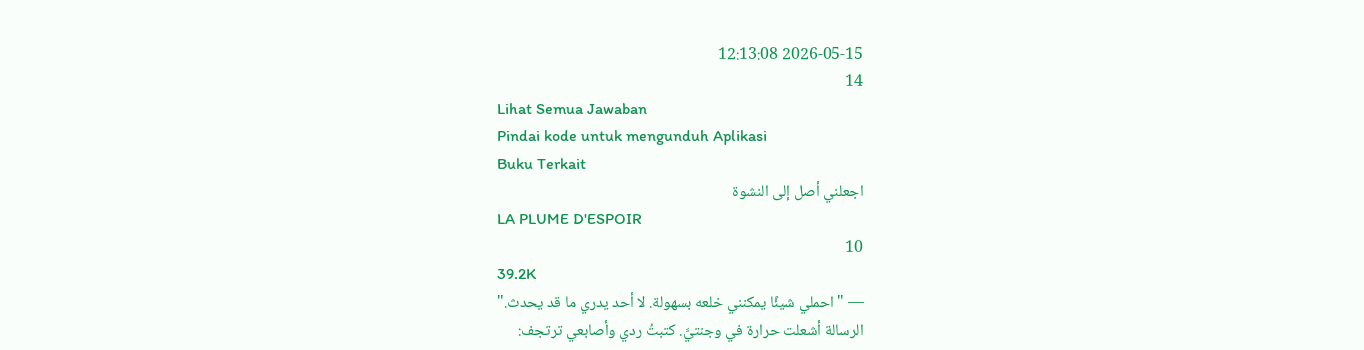2026-05-15 12:13:08
14
Lihat Semua Jawaban
Pindai kode untuk mengunduh Aplikasi
Buku Terkait
اجعلني أصل إلى النشوة
LA PLUME D'ESPOIR
10
39.2K
— "احملي شيئًا يمكنني خلعه بسهولة. لا أحد يدري ما قد يحدث."
الرسالة أشعلت حرارة في وجنتيَّ. كتبتُ ردي وأصابعي ترتجف: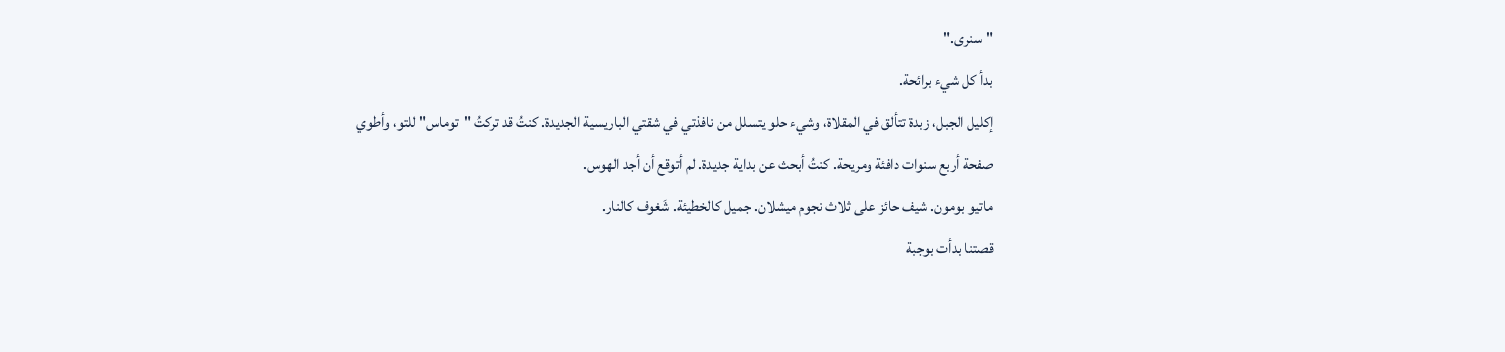"سنرى."
بدأ كل شيء برائحة.
إكليل الجبل، زبدة تتألق في المقلاة، وشيء حلو يتسلل من نافذتي في شقتي الباريسية الجديدة. كنتُ قد تركتُ "توماس" للتو، وأطوي صفحة أربع سنوات دافئة ومريحة. كنتُ أبحث عن بداية جديدة. لم أتوقع أن أجد الهوس.
ماتيو بومون. شيف حائز على ثلاث نجوم ميشلان. جميل كالخطيئة. شَغوف كالنار.
قصتنا بدأت بوجبة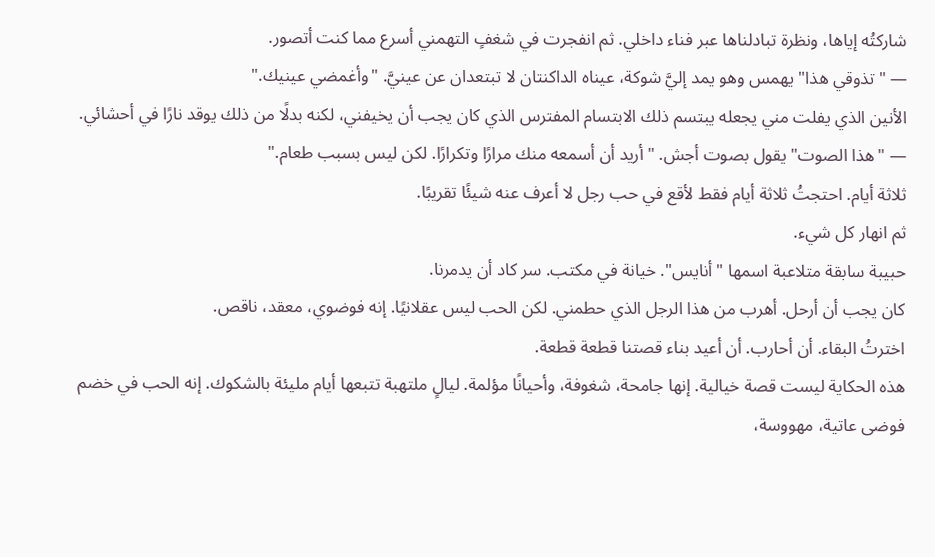شاركتُه إياها، ونظرة تبادلناها عبر فناء داخلي. ثم انفجرت في شغفٍ التهمني أسرع مما كنت أتصور.
— "تذوقي هذا" يهمس وهو يمد إليَّ شوكة، عيناه الداكنتان لا تبتعدان عن عينيَّ. "وأغمضي عينيك."
الأنين الذي يفلت مني يجعله يبتسم ذلك الابتسام المفترس الذي كان يجب أن يخيفني، لكنه بدلًا من ذلك يوقد نارًا في أحشائي.
— "هذا الصوت" يقول بصوت أجش. "أريد أن أسمعه منك مرارًا وتكرارًا. لكن ليس بسبب طعام."
ثلاثة أيام. احتجتُ ثلاثة أيام فقط لأقع في حب رجل لا أعرف عنه شيئًا تقريبًا.
ثم انهار كل شيء.
حبيبة سابقة متلاعبة اسمها "أنايس". خيانة في مكتب. سر كاد أن يدمرنا.
كان يجب أن أرحل. أهرب من هذا الرجل الذي حطمني. لكن الحب ليس عقلانيًا. إنه فوضوي، معقد، ناقص.
اخترتُ البقاء. أن أحارب. أن أعيد بناء قصتنا قطعة قطعة.
هذه الحكاية ليست قصة خيالية. إنها جامحة، شغوفة، وأحيانًا مؤلمة. ليالٍ ملتهبة تتبعها أيام مليئة بالشكوك. إنه الحب في خضم فوضى عاتية، مهووسة،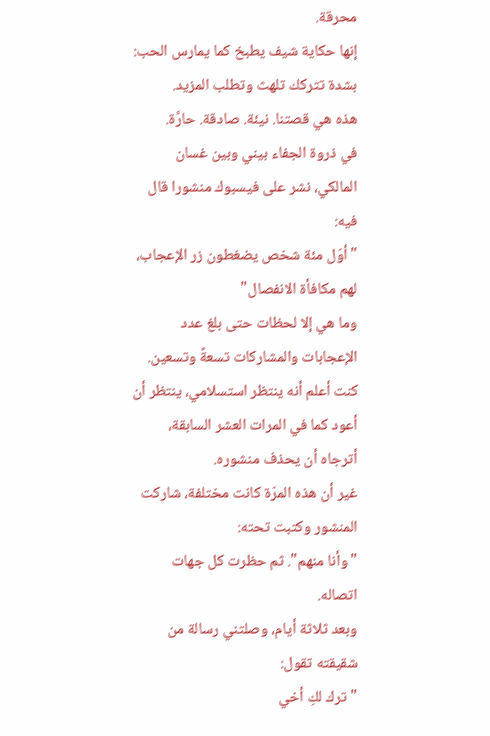محرقة.
إنها حكاية شيف يطبخ كما يمارس الحب: بشدة تتركك تلهث وتطلب المزيد.
هذه هي قصتنا. نيئة. صادقة. حارَّة.
في ذروة الجفاء بيني وبين غسان المالكي، نشر على فيسبوك منشورا قال فيه:
"أوّل مئة شخص يضغطون زر الإعجاب، لهم مكافأة الانفصال"
وما هي إلا لحظات حتى بلغ عدد الإعجابات والمشاركات تسعةً وتسعين.
كنت أعلم أنه ينتظر استسلامي، ينتظر أن أعود كما في المرات العشر السابقة، أترجاه أن يحذف منشوره.
غير أن هذه المرّة كانت مختلفة، شاركت المنشور وكتبت تحته:
"وأنا منهم". ثم حظرت كل جهات اتصاله.
وبعد ثلاثة أيام، وصلتني رسالة من شقيقته تقول:
"ترك لكِ أخي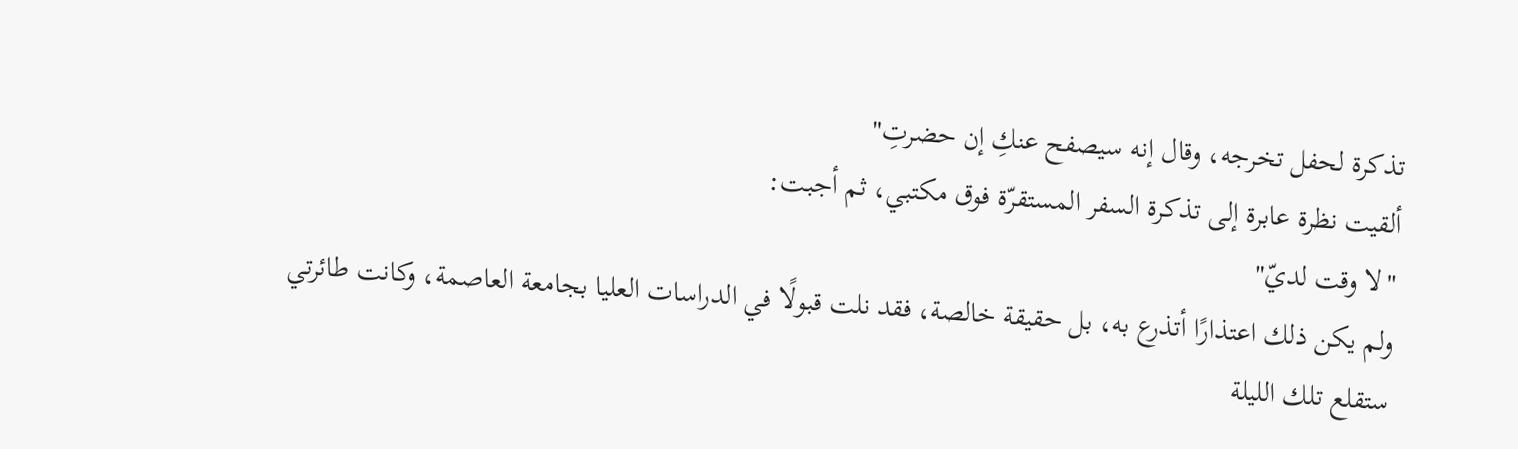تذكرة لحفل تخرجه، وقال إنه سيصفح عنكِ إن حضرتِ"
ألقيت نظرة عابرة إلى تذكرة السفر المستقرّة فوق مكتبي، ثم أجبت:
"لا وقت لديّ"
ولم يكن ذلك اعتذارًا أتذرع به، بل حقيقة خالصة، فقد نلت قبولًا في الدراسات العليا بجامعة العاصمة، وكانت طائرتي ستقلع تلك الليلة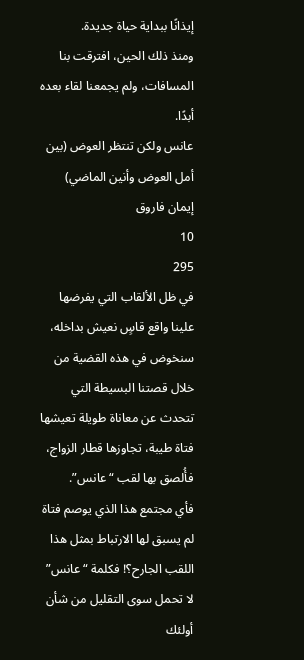إيذانًا ببداية حياة جديدة.
ومنذ ذلك الحين، افترقت بنا المسافات، ولم يجمعنا لقاء بعده أبدًا.
عانس ولكن تنتظر العوض (بين أمل العوض وأنين الماضي)
إيمان فاروق
10
295
في ظل الألقاب التي يفرضها علينا واقع قاسٍ نعيش بداخله، سنخوض في هذه القضية من خلال قصتنا البسيطة التي تتحدث عن معاناة طويلة تعيشها فتاة طيبة، تجاوزها قطار الزواج، فأُلصق بها لقب “عانس”.
فأي مجتمع هذا الذي يوصم فتاة لم يسبق لها الارتباط بمثل هذا اللقب الجارح؟! فكلمة “عانس” لا تحمل سوى التقليل من شأن أولئك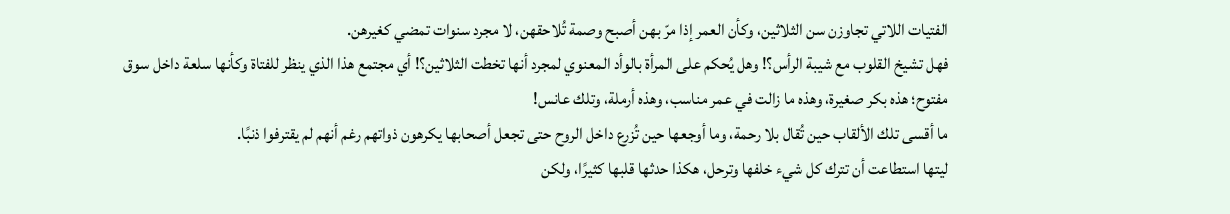الفتيات اللاتي تجاوزن سن الثلاثين، وكأن العمر إذا مرّ بهن أصبح وصمة تُلاحقهن، لا مجرد سنوات تمضي كغيرهن.
فهل تشيخ القلوب مع شيبة الرأس؟! وهل يُحكم على المرأة بالوأد المعنوي لمجرد أنها تخطت الثلاثين؟! أي مجتمع هذا الذي ينظر للفتاة وكأنها سلعة داخل سوق مفتوح؛ هذه بكر صغيرة، وهذه ما زالت في عمر مناسب، وهذه أرملة، وتلك عانس!
ما أقسى تلك الألقاب حين تُقال بلا رحمة، وما أوجعها حين تُزرع داخل الروح حتى تجعل أصحابها يكرهون ذواتهم رغم أنهم لم يقترفوا ذنبًا.
ليتها استطاعت أن تترك كل شيء خلفها وترحل، هكذا حدثها قلبها كثيرًا، ولكن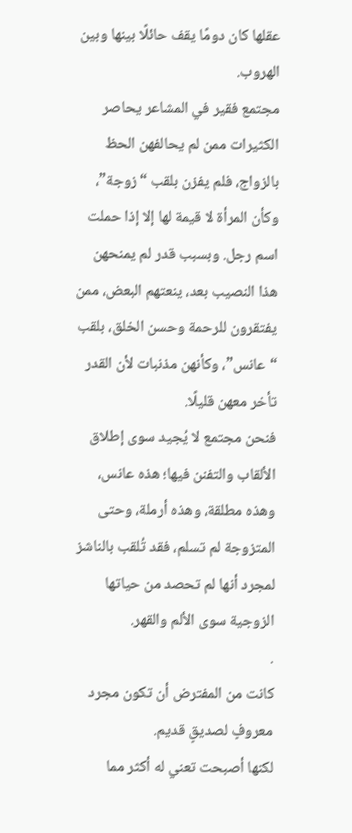عقلها كان دومًا يقف حائلًا بينها وبين الهروب.
مجتمع فقير في المشاعر يحاصر الكثيرات ممن لم يحالفهن الحظ بالزواج، فلم يفزن بلقب “زوجة”، وكأن المرأة لا قيمة لها إلا إذا حملت اسم رجل. وبسبب قدر لم يمنحهن هذا النصيب بعد، ينعتهم البعض، ممن يفتقرون للرحمة وحسن الخلق، بلقب “عانس”، وكأنهن مذنبات لأن القدر تأخر معهن قليلًا.
فنحن مجتمع لا يُجيد سوى إطلاق الألقاب والتفنن فيها؛ هذه عانس، وهذه مطلقة، وهذه أرملة، وحتى المتزوجة لم تسلم، فقد تُلقب بالناشز لمجرد أنها لم تحصد من حياتها الزوجية سوى الألم والقهر.
.
كانت من المفترض أن تكون مجرد معروفٍ لصديقٍ قديم.
لكنها أصبحت تعني له أكثر مما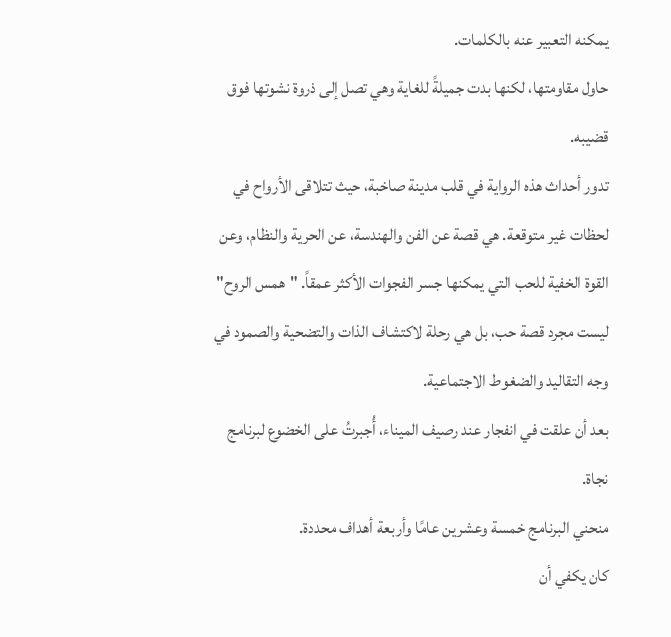يمكنه التعبير عنه بالكلمات.
حاول مقاومتها، لكنها بدت جميلةً للغاية وهي تصل إلى ذروة نشوتها فوق قضيبه.
تدور أحداث هذه الرواية في قلب مدينة صاخبة، حيث تتلاقى الأرواح في لحظات غير متوقعة. هي قصة عن الفن والهندسة، عن الحرية والنظام، وعن القوة الخفية للحب التي يمكنها جسر الفجوات الأكثر عمقاً. "همس الروح" ليست مجرد قصة حب، بل هي رحلة لاكتشاف الذات والتضحية والصمود في وجه التقاليد والضغوط الاجتماعية.
بعد أن علقت في انفجار عند رصيف الميناء، أُجبرتُ على الخضوع لبرنامج نجاة.
منحني البرنامج خمسة وعشرين عامًا وأربعة أهداف محددة.
كان يكفي أن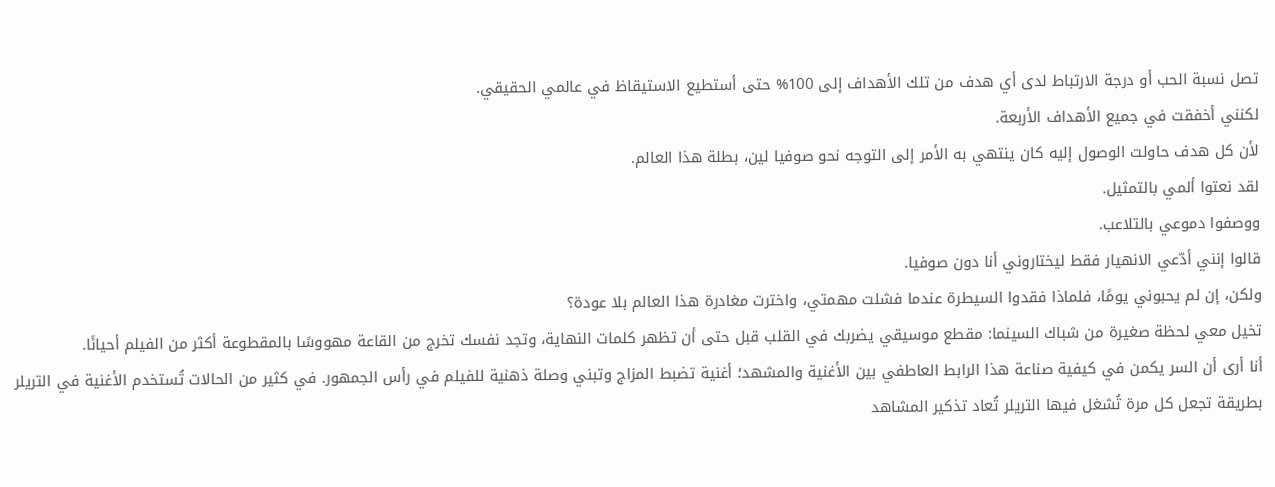تصل نسبة الحب أو درجة الارتباط لدى أي هدف من تلك الأهداف إلى 100% حتى أستطيع الاستيقاظ في عالمي الحقيقي.
لكنني أخفقت في جميع الأهداف الأربعة.
لأن كل هدف حاولت الوصول إليه كان ينتهي به الأمر إلى التوجه نحو صوفيا لين، بطلة هذا العالم.
لقد نعتوا ألمي بالتمثيل.
ووصفوا دموعي بالتلاعب.
قالوا إنني أدّعي الانهيار فقط ليختاروني أنا دون صوفيا.
ولكن، إن لم يحبوني يومًا، فلماذا فقدوا السيطرة عندما فشلت مهمتي، واخترت مغادرة هذا العالم بلا عودة؟
تخيل معي لحظة صغيرة من شباك السينما: مقطع موسيقي يضربك في القلب قبل حتى أن تظهر كلمات النهاية، وتجد نفسك تخرج من القاعة مهووسًا بالمقطوعة أكثر من الفيلم أحيانًا.
أنا أرى أن السر يكمن في كيفية صناعة هذا الرابط العاطفي بين الأغنية والمشهد؛ أغنية تضبط المزاج وتبني وصلة ذهنية للفيلم في رأس الجمهور. في كثير من الحالات تُستخدم الأغنية في التريلر بطريقة تجعل كل مرة تُشغل فيها التريلر تُعاد تذكير المشاهد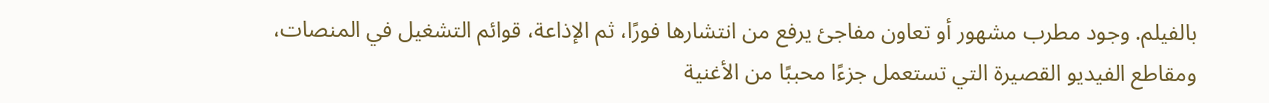بالفيلم. وجود مطرب مشهور أو تعاون مفاجئ يرفع من انتشارها فورًا، ثم الإذاعة، قوائم التشغيل في المنصات، ومقاطع الفيديو القصيرة التي تستعمل جزءًا محببًا من الأغنية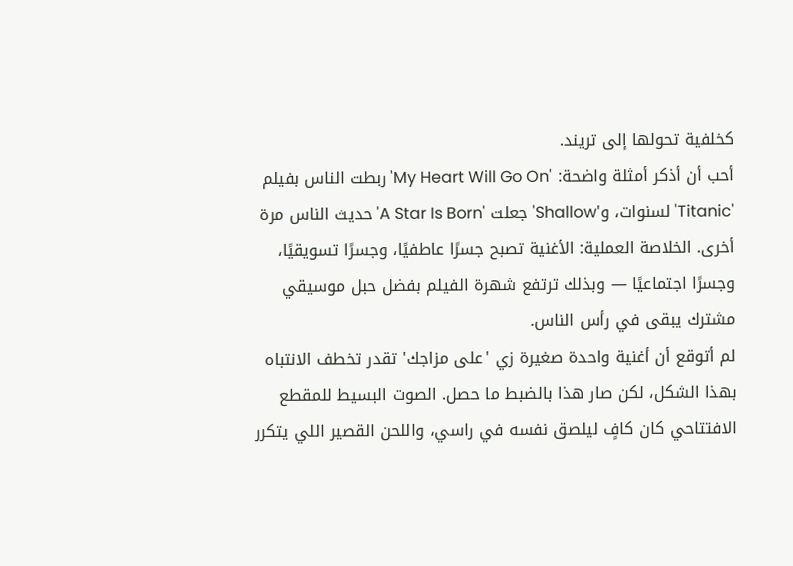كخلفية تحولها إلى تريند.
أحب أن أذكر أمثلة واضحة: 'My Heart Will Go On' ربطت الناس بفيلم 'Titanic' لسنوات، و'Shallow' جعلت 'A Star Is Born' حديث الناس مرة أخرى. الخلاصة العملية: الأغنية تصبح جسرًا عاطفيًا، وجسرًا تسويقيًا، وجسرًا اجتماعيًا — وبذلك ترتفع شهرة الفيلم بفضل حبل موسيقي مشترك يبقى في رأس الناس.
لم أتوقع أن أغنية واحدة صغيرة زي 'على مزاجك' تقدر تخطف الانتباه بهذا الشكل، لكن صار هذا بالضبط ما حصل. الصوت البسيط للمقطع الافتتاحي كان كافٍ ليلصق نفسه في راسي، واللحن القصير اللي يتكرر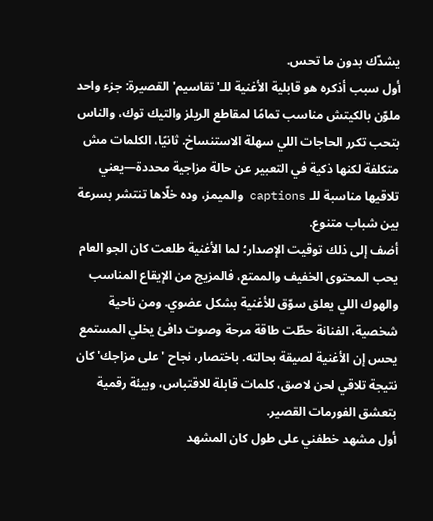يشدّك بدون ما تحس.
أول سبب أذكره هو قابلية الأغنية للـ'تقاسيم' القصيرة: جزء واحد ملوّن بالكيتش مناسب تمامًا لمقاطع الريلز والتيك توك، والناس بتحب تكرر الحاجات اللي سهلة الاستنساخ. ثانيًا، الكلمات مش متكلفة لكنها ذكية في التعبير عن حالة مزاجية محددة—يعني تلاقيها مناسبة للـ captions والميمز، وده خلّاها تنتشر بسرعة بين شباب متنوع.
أضف إلى ذلك توقيت الإصدار؛ لما الأغنية طلعت كان الجو العام يحب المحتوى الخفيف والممتع، فالمزيج من الإيقاع المناسب والهوك اللي يعلق سوّق للأغنية بشكل عضوي. ومن ناحية شخصية، الفنانة حطّت طاقة مرحة وصوت دافئ يخلي المستمع يحس إن الأغنية لصيقة بحالته. باختصار، نجاح 'على مزاجك' كان نتيجة تلاقي لحن لاصق، كلمات قابلة للاقتباس، وبيئة رقمية بتعشق الفورمات القصير.
أول مشهد خطفني على طول كان المشهد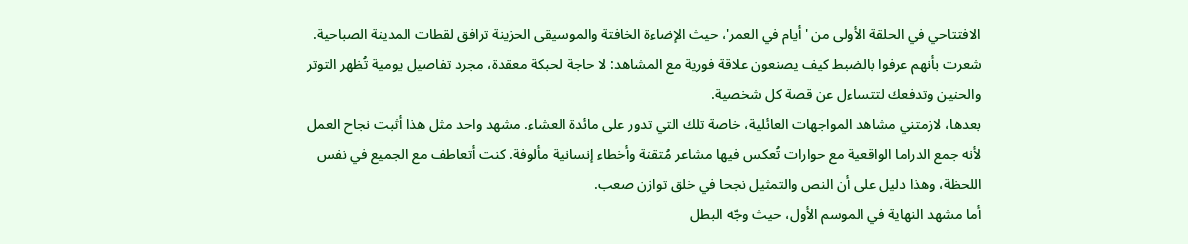الافتتاحي في الحلقة الأولى من 'أيام في العمر'، حيث الإضاءة الخافتة والموسيقى الحزينة ترافق لقطات المدينة الصباحية. شعرت بأنهم عرفوا بالضبط كيف يصنعون علاقة فورية مع المشاهد: لا حاجة لحبكة معقدة، مجرد تفاصيل يومية تُظهر التوتر والحنين وتدفعك لتتساءل عن قصة كل شخصية.
بعدها، لازمتني مشاهد المواجهات العائلية، خاصة تلك التي تدور على مائدة العشاء. مشهد واحد مثل هذا أثبت نجاح العمل لأنه جمع الدراما الواقعية مع حوارات تُعكس فيها مشاعر مُتقنة وأخطاء إنسانية مألوفة. كنت أتعاطف مع الجميع في نفس اللحظة، وهذا دليل على أن النص والتمثيل نجحا في خلق توازن صعب.
أما مشهد النهاية في الموسم الأول، حيث وجّه البطل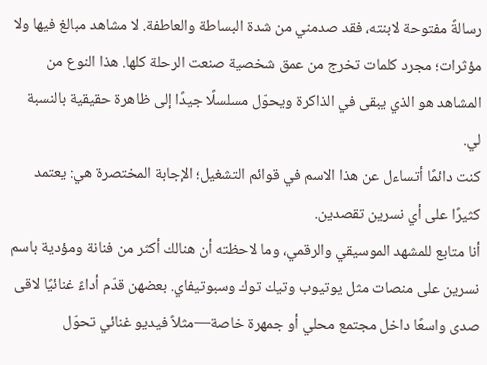رسالةً مفتوحة لابنته، فقد صدمني من شدة البساطة والعاطفة. لا مشاهد مبالغ فيها ولا مؤثرات؛ مجرد كلمات تخرج من عمق شخصية صنعت الرحلة كلها. هذا النوع من المشاهد هو الذي يبقى في الذاكرة ويحوّل مسلسلًا جيدًا إلى ظاهرة حقيقية بالنسبة لي.
كنت دائمًا أتساءل عن هذا الاسم في قوائم التشغيل؛ الإجابة المختصرة هي: يعتمد كثيرًا على أي نسرين تقصدين.
أنا متابع للمشهد الموسيقي والرقمي، وما لاحظته أن هنالك أكثر من فنانة ومؤدية باسم نسرين على منصات مثل يوتيوب وتيك توك وسبوتيفاي. بعضهن قدّم أداءً غنائيًا لاقى صدى واسعًا داخل مجتمع محلي أو جمهرة خاصة—مثلاً فيديو غنائي تحوّل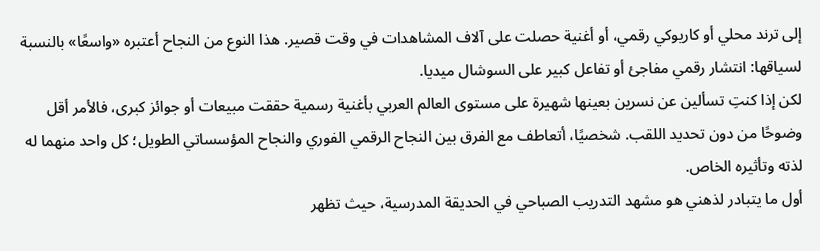إلى ترند محلي أو كاريوكي رقمي، أو أغنية حصلت على آلاف المشاهدات في وقت قصير. هذا النوع من النجاح أعتبره «واسعًا» بالنسبة لسياقها: انتشار رقمي مفاجئ أو تفاعل كبير على السوشال ميديا.
لكن إذا كنتِ تسألين عن نسرين بعينها شهيرة على مستوى العالم العربي بأغنية رسمية حققت مبيعات أو جوائز كبرى، فالأمر أقل وضوحًا من دون تحديد اللقب. شخصيًا، أتعاطف مع الفرق بين النجاح الرقمي الفوري والنجاح المؤسساتي الطويل؛ كل واحد منهما له لذته وتأثيره الخاص.
أول ما يتبادر لذهني هو مشهد التدريب الصباحي في الحديقة المدرسية، حيث تظهر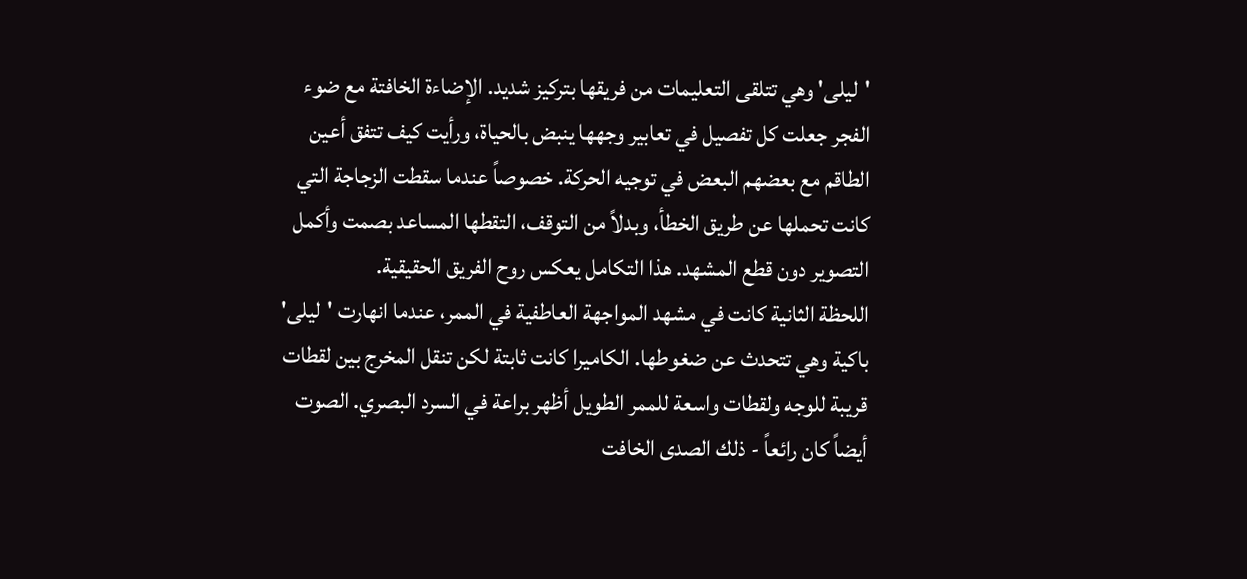'ليلى' وهي تتلقى التعليمات من فريقها بتركيز شديد. الإضاءة الخافتة مع ضوء الفجر جعلت كل تفصيل في تعابير وجهها ينبض بالحياة، ورأيت كيف تتفق أعين الطاقم مع بعضهم البعض في توجيه الحركة. خصوصاً عندما سقطت الزجاجة التي كانت تحملها عن طريق الخطأ، وبدلاً من التوقف، التقطها المساعد بصمت وأكمل التصوير دون قطع المشهد. هذا التكامل يعكس روح الفريق الحقيقية.
اللحظة الثانية كانت في مشهد المواجهة العاطفية في الممر، عندما انهارت 'ليلى' باكية وهي تتحدث عن ضغوطها. الكاميرا كانت ثابتة لكن تنقل المخرج بين لقطات قريبة للوجه ولقطات واسعة للممر الطويل أظهر براعة في السرد البصري. الصوت أيضاً كان رائعاً - ذلك الصدى الخافت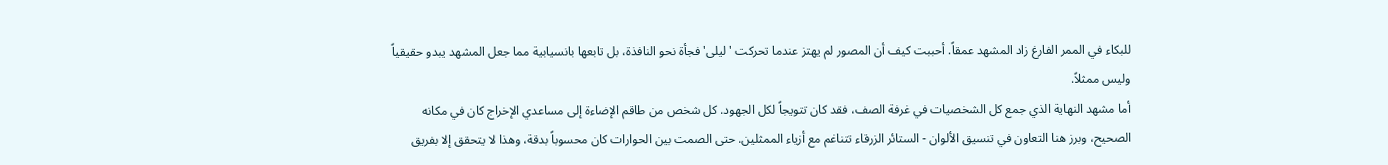للبكاء في الممر الفارغ زاد المشهد عمقاً. أحببت كيف أن المصور لم يهتز عندما تحركت 'ليلى' فجأة نحو النافذة، بل تابعها بانسيابية مما جعل المشهد يبدو حقيقياً وليس ممثلاً.
أما مشهد النهاية الذي جمع كل الشخصيات في غرفة الصف، فقد كان تتويجاً لكل الجهود. كل شخص من طاقم الإضاءة إلى مساعدي الإخراج كان في مكانه الصحيح، وبرز هنا التعاون في تنسيق الألوان - الستائر الزرقاء تتناغم مع أزياء الممثلين. حتى الصمت بين الحوارات كان محسوباً بدقة، وهذا لا يتحقق إلا بفريق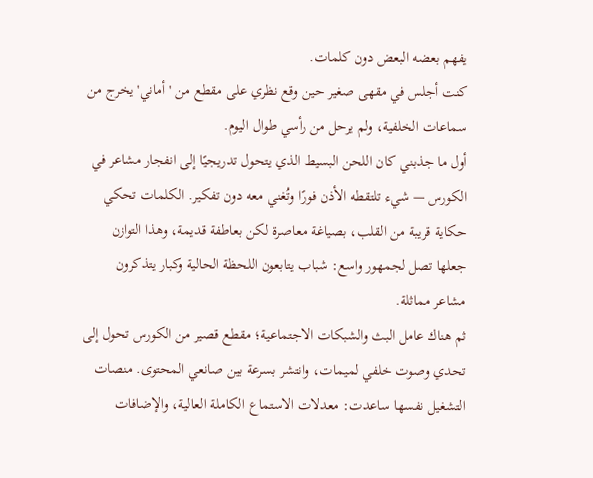يفهم بعضه البعض دون كلمات.
كنت أجلس في مقهى صغير حين وقع نظري على مقطع من 'أماني' يخرج من سماعات الخلفية، ولم يرحل من رأسي طوال اليوم.
أول ما جذبني كان اللحن البسيط الذي يتحول تدريجيًا إلى انفجار مشاعر في الكورس — شيء تلتقطه الأذن فورًا وتُغني معه دون تفكير. الكلمات تحكي حكاية قريبة من القلب، بصياغة معاصرة لكن بعاطفة قديمة، وهذا التوازن جعلها تصل لجمهور واسع: شباب يتابعون اللحظة الحالية وكبار يتذكرون مشاعر مماثلة.
ثم هناك عامل البث والشبكات الاجتماعية؛ مقطع قصير من الكورس تحول إلى تحدي وصوت خلفي لميمات، وانتشر بسرعة بين صانعي المحتوى. منصات التشغيل نفسها ساعدت: معدلات الاستماع الكاملة العالية، والإضافات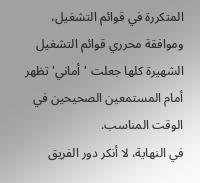المتكررة في قوائم التشغيل، وموافقة محرري قوائم التشغيل الشهيرة كلها جعلت 'أماني' تظهر أمام المستمعين الصحيحين في الوقت المناسب.
في النهاية، لا أنكر دور الفريق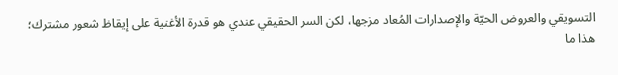التسويقي والعروض الحيّة والإصدارات المُعاد مزجها، لكن السر الحقيقي عندي هو قدرة الأغنية على إيقاظ شعور مشترك؛ هذا ما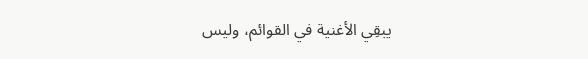يبقِي الأغنية في القوائم، وليس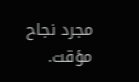مجرد نجاح مؤقت.